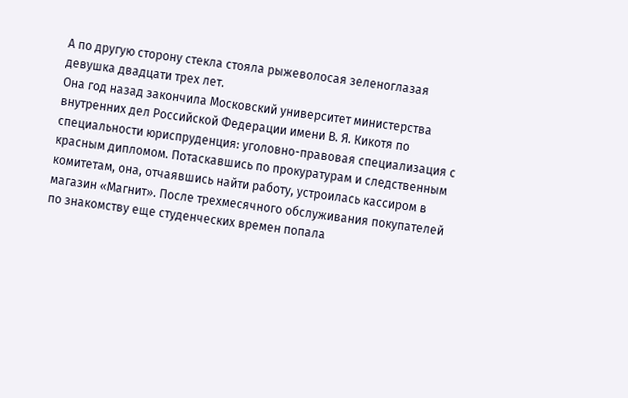А по другую сторону стекла стояла рыжеволосая зеленоглазая девушка двадцати трех лет.
Она год назад закончила Московский университет министерства внутренних дел Российской Федерации имени В. Я. Кикотя по специальности юриспруденция: уголовно-правовая специализация с красным дипломом. Потаскавшись по прокуратурам и следственным комитетам, она, отчаявшись найти работу, устроилась кассиром в магазин «Магнит». После трехмесячного обслуживания покупателей по знакомству еще студенческих времен попала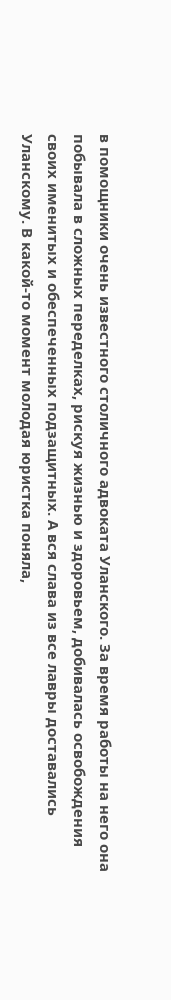в помощники очень известного столичного адвоката Уланского. За время работы на него она побывала в сложных переделках, рискуя жизнью и здоровьем, добивалась освобождения своих именитых и обеспеченных подзащитных. А вся слава из все лавры доставались Уланскому. В какой-то момент молодая юристка поняла,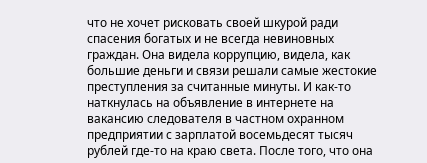что не хочет рисковать своей шкурой ради спасения богатых и не всегда невиновных граждан. Она видела коррупцию, видела, как большие деньги и связи решали самые жестокие преступления за считанные минуты. И как-то наткнулась на объявление в интернете на вакансию следователя в частном охранном предприятии с зарплатой восемьдесят тысяч рублей где-то на краю света. После того, что она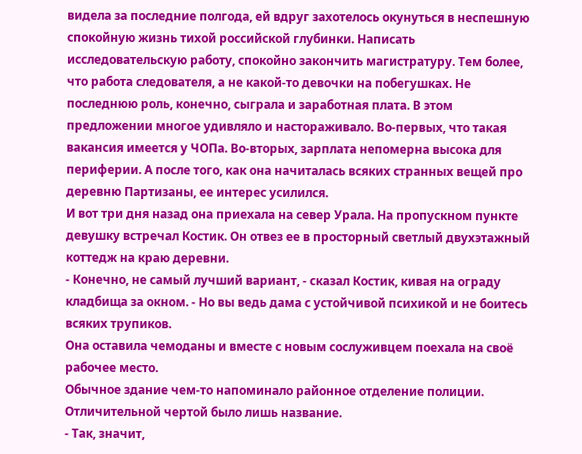видела за последние полгода, ей вдруг захотелось окунуться в неспешную спокойную жизнь тихой российской глубинки. Написать исследовательскую работу, спокойно закончить магистратуру. Тем более, что работа следователя, а не какой-то девочки на побегушках. Не последнюю роль, конечно, сыграла и заработная плата. В этом предложении многое удивляло и настораживало. Во-первых, что такая вакансия имеется у ЧОПа. Во-вторых, зарплата непомерна высока для периферии. А после того, как она начиталась всяких странных вещей про деревню Партизаны, ее интерес усилился.
И вот три дня назад она приехала на север Урала. На пропускном пункте девушку встречал Костик. Он отвез ее в просторный светлый двухэтажный коттедж на краю деревни.
- Конечно, не самый лучший вариант, - сказал Костик, кивая на ограду кладбища за окном. - Но вы ведь дама с устойчивой психикой и не боитесь всяких трупиков.
Она оставила чемоданы и вместе с новым сослуживцем поехала на своё рабочее место.
Обычное здание чем-то напоминало районное отделение полиции. Отличительной чертой было лишь название.
- Так, значит,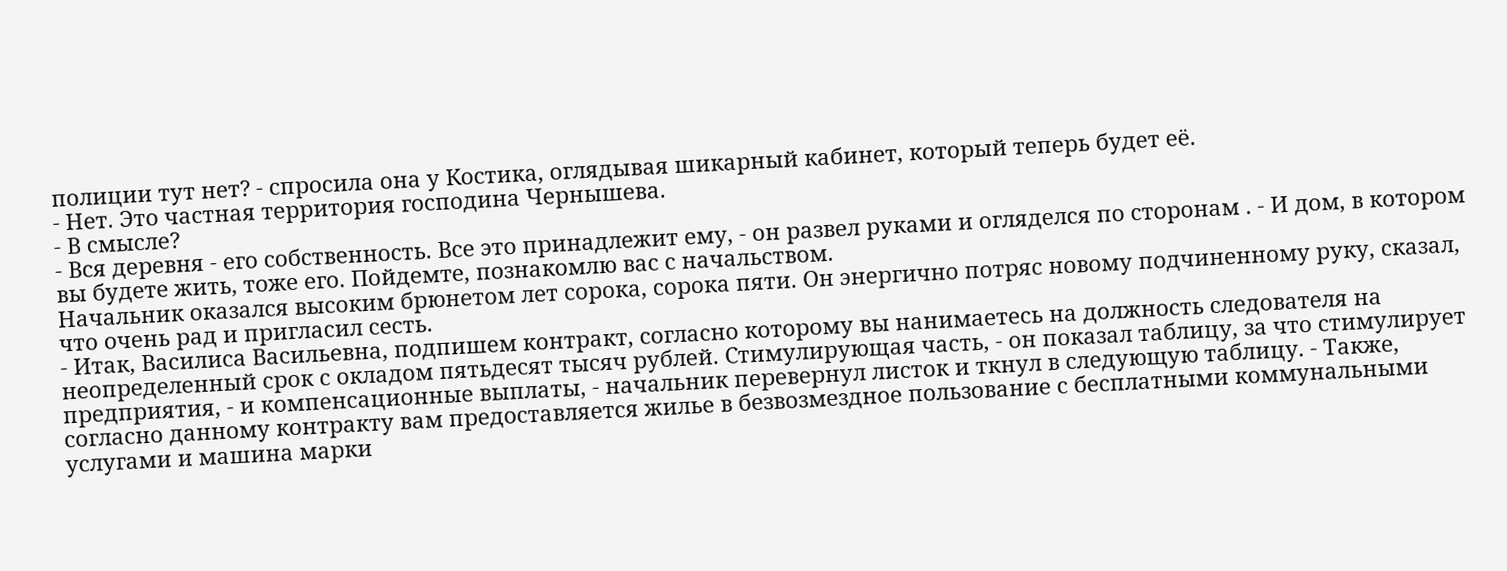полиции тут нет? - спросила она у Костика, оглядывая шикарный кабинет, который теперь будет её.
- Нет. Это частная территория господина Чернышева.
- В смысле?
- Вся деревня - его собственность. Все это принадлежит ему, - он развел руками и огляделся по сторонам . - И дом, в котором вы будете жить, тоже его. Пойдемте, познакомлю вас с начальством.
Начальник оказался высоким брюнетом лет сорока, сорока пяти. Он энергично потряс новому подчиненному руку, сказал, что очень рад и пригласил сесть.
- Итак, Василиса Васильевна, подпишем контракт, согласно которому вы нанимаетесь на должность следователя на неопределенный срок с окладом пятьдесят тысяч рублей. Стимулирующая часть, - он показал таблицу, за что стимулирует предприятия, - и компенсационные выплаты, - начальник перевернул листок и ткнул в следующую таблицу. - Также, согласно данному контракту вам предоставляется жилье в безвозмездное пользование с бесплатными коммунальными услугами и машина марки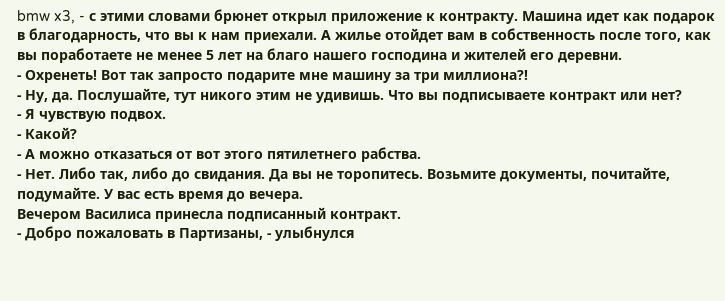bmw x3, - с этими словами брюнет открыл приложение к контракту. Машина идет как подарок в благодарность, что вы к нам приехали. А жилье отойдет вам в собственность после того, как вы поработаете не менее 5 лет на благо нашего господина и жителей его деревни.
- Охренеть! Вот так запросто подарите мне машину за три миллиона?!
- Ну, да. Послушайте, тут никого этим не удивишь. Что вы подписываете контракт или нет?
- Я чувствую подвох.
- Какой?
- А можно отказаться от вот этого пятилетнего рабства.
- Нет. Либо так, либо до свидания. Да вы не торопитесь. Возьмите документы, почитайте, подумайте. У вас есть время до вечера.
Вечером Василиса принесла подписанный контракт.
- Добро пожаловать в Партизаны, - улыбнулся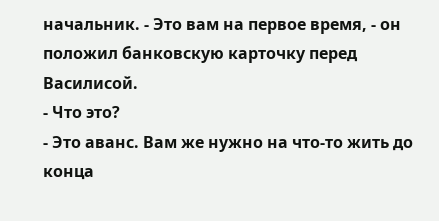начальник. - Это вам на первое время, - он положил банковскую карточку перед Василисой.
- Что это?
- Это аванс. Вам же нужно на что-то жить до конца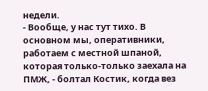недели.
- Вообще, у нас тут тихо. В основном мы, оперативники, работаем с местной шпаной, которая только-только заехала на ПМЖ, - болтал Костик, когда вез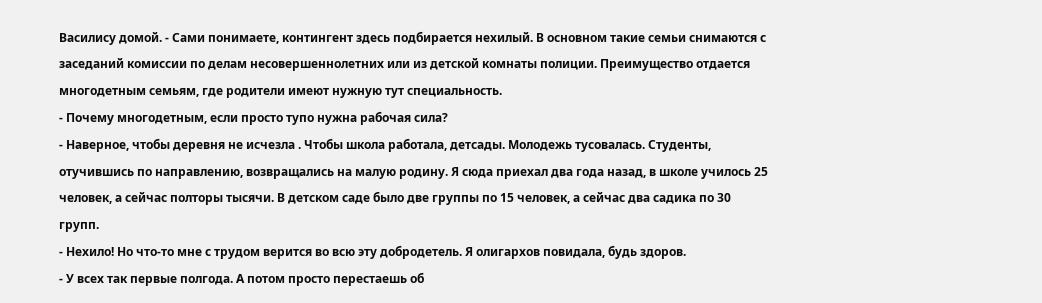Василису домой. - Сами понимаете, контингент здесь подбирается нехилый. В основном такие семьи снимаются с заседаний комиссии по делам несовершеннолетних или из детской комнаты полиции. Преимущество отдается многодетным семьям, где родители имеют нужную тут специальность.
- Почему многодетным, если просто тупо нужна рабочая сила?
- Наверное, чтобы деревня не исчезла . Чтобы школа работала, детсады. Молодежь тусовалась. Студенты, отучившись по направлению, возвращались на малую родину. Я сюда приехал два года назад, в школе училось 25 человек, а сейчас полторы тысячи. В детском саде было две группы по 15 человек, а сейчас два садика по 30 групп.
- Нехило! Но что-то мне с трудом верится во всю эту добродетель. Я олигархов повидала, будь здоров.
- У всех так первые полгода. А потом просто перестаешь об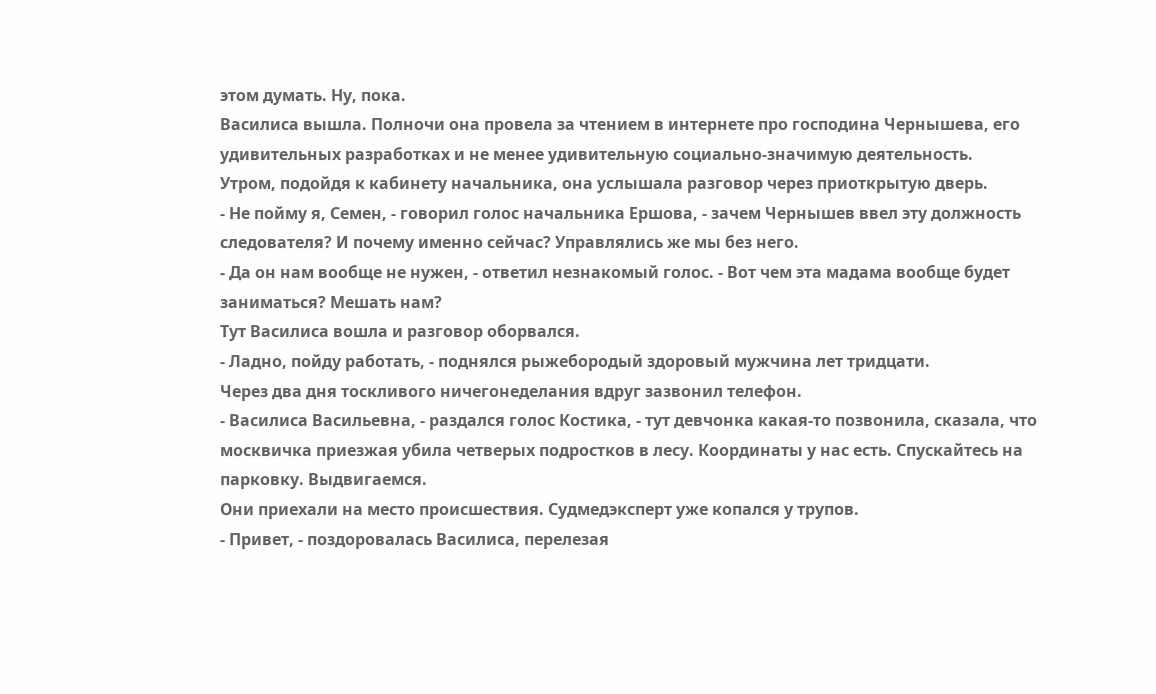этом думать. Ну, пока.
Василиса вышла. Полночи она провела за чтением в интернете про господина Чернышева, его удивительных разработках и не менее удивительную социально-значимую деятельность.
Утром, подойдя к кабинету начальника, она услышала разговор через приоткрытую дверь.
- Не пойму я, Семен, - говорил голос начальника Ершова, - зачем Чернышев ввел эту должность следователя? И почему именно сейчас? Управлялись же мы без него.
- Да он нам вообще не нужен, - ответил незнакомый голос. - Вот чем эта мадама вообще будет заниматься? Мешать нам?
Тут Василиса вошла и разговор оборвался.
- Ладно, пойду работать, - поднялся рыжебородый здоровый мужчина лет тридцати.
Через два дня тоскливого ничегонеделания вдруг зазвонил телефон.
- Василиса Васильевна, - раздался голос Костика, - тут девчонка какая-то позвонила, сказала, что москвичка приезжая убила четверых подростков в лесу. Координаты у нас есть. Спускайтесь на парковку. Выдвигаемся.
Они приехали на место происшествия. Судмедэксперт уже копался у трупов.
- Привет, - поздоровалась Василиса, перелезая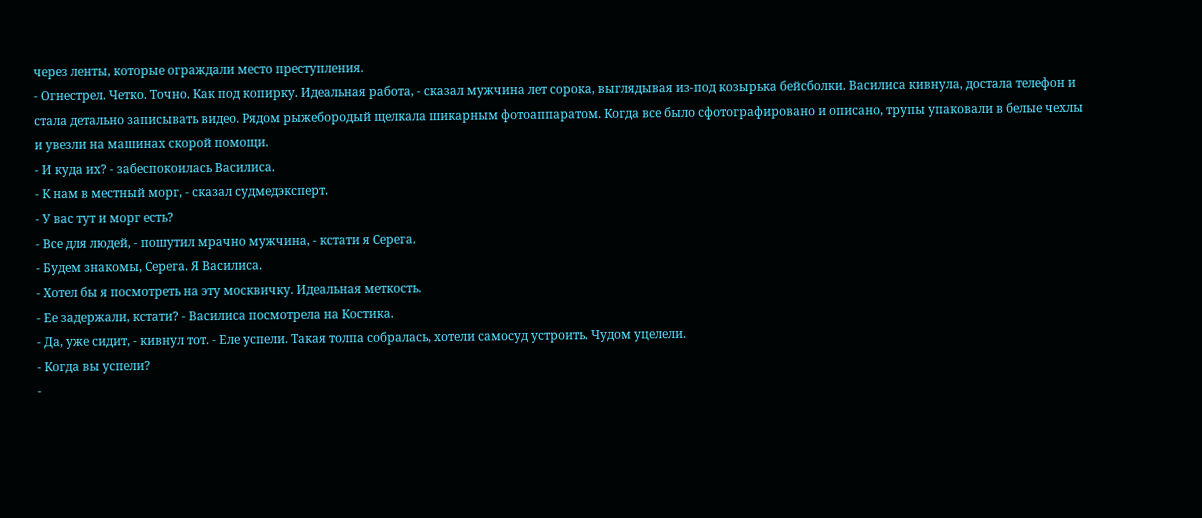через ленты, которые ограждали место преступления.
- Огнестрел. Четко. Точно. Как под копирку. Идеальная работа, - сказал мужчина лет сорока, выглядывая из-под козырька бейсболки. Василиса кивнула, достала телефон и стала детально записывать видео. Рядом рыжебородый щелкала шикарным фотоаппаратом. Когда все было сфотографировано и описано, трупы упаковали в белые чехлы и увезли на машинах скорой помощи.
- И куда их? - забеспокоилась Василиса.
- К нам в местный морг, - сказал судмедэксперт.
- У вас тут и морг есть?
- Все для людей, - пошутил мрачно мужчина, - кстати я Серега.
- Будем знакомы, Серега. Я Василиса.
- Хотел бы я посмотреть на эту москвичку. Идеальная меткость.
- Ее задержали, кстати? - Василиса посмотрела на Костика.
- Да, уже сидит, - кивнул тот. - Еле успели. Такая толпа собралась, хотели самосуд устроить. Чудом уцелели.
- Когда вы успели?
-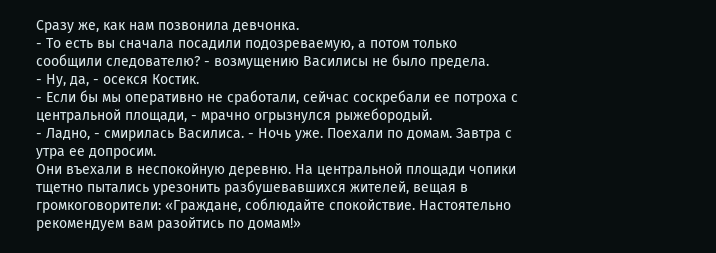Сразу же, как нам позвонила девчонка.
- То есть вы сначала посадили подозреваемую, а потом только сообщили следователю? - возмущению Василисы не было предела.
- Ну, да, - осекся Костик.
- Если бы мы оперативно не сработали, сейчас соскребали ее потроха с центральной площади, - мрачно огрызнулся рыжебородый.
- Ладно, - смирилась Василиса. - Ночь уже. Поехали по домам. Завтра с утра ее допросим.
Они въехали в неспокойную деревню. На центральной площади чопики тщетно пытались урезонить разбушевавшихся жителей, вещая в громкоговорители: «Граждане, соблюдайте спокойствие. Настоятельно рекомендуем вам разойтись по домам!»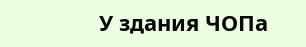У здания ЧОПа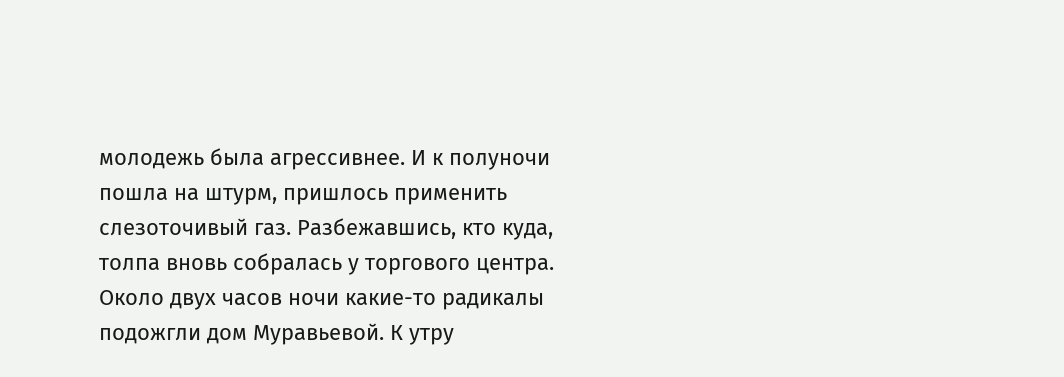молодежь была агрессивнее. И к полуночи пошла на штурм, пришлось применить слезоточивый газ. Разбежавшись, кто куда, толпа вновь собралась у торгового центра. Около двух часов ночи какие-то радикалы подожгли дом Муравьевой. К утру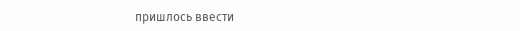пришлось ввести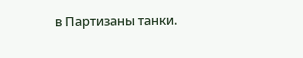в Партизаны танки.